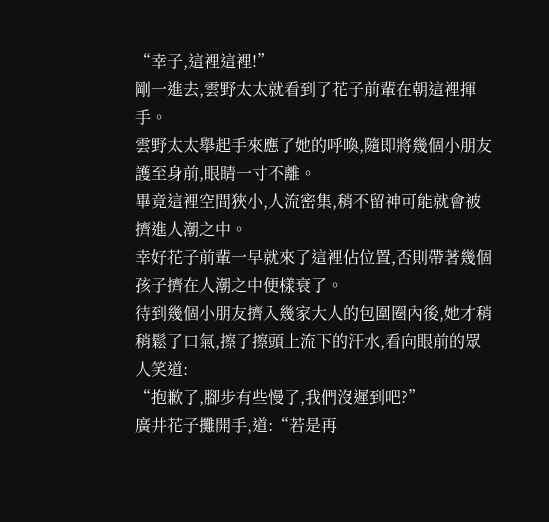“幸子,這裡這裡!”
剛一進去,雲野太太就看到了花子前輩在朝這裡揮手。
雲野太太舉起手來應了她的呼喚,隨即將幾個小朋友護至身前,眼睛一寸不離。
畢竟這裡空間狹小,人流密集,稍不留神可能就會被擠進人潮之中。
幸好花子前輩一早就來了這裡佔位置,否則帶著幾個孩子擠在人潮之中便樣衰了。
待到幾個小朋友擠入幾家大人的包圍圈內後,她才稍稍鬆了口氣,擦了擦頭上流下的汗水,看向眼前的眾人笑道:
“抱歉了,腳步有些慢了,我們沒遲到吧?”
廣井花子攤開手,道:“若是再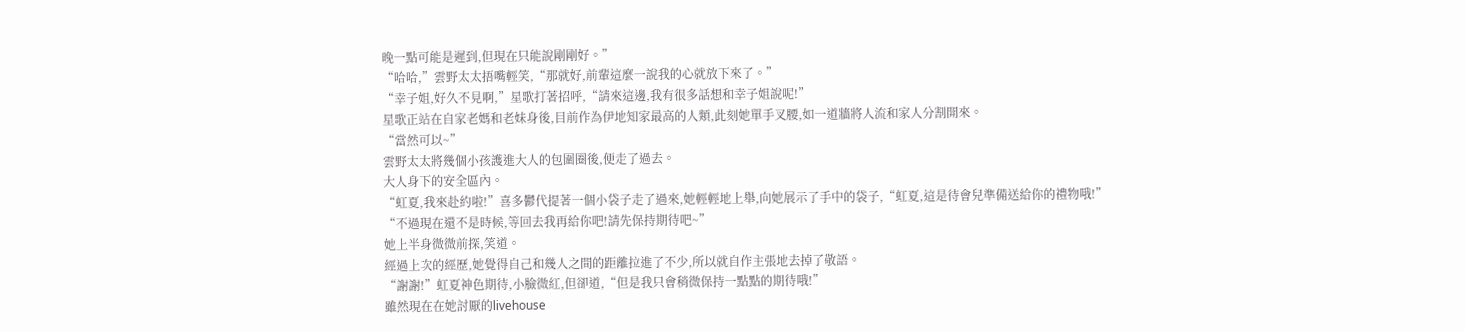晚一點可能是遲到,但現在只能說剛剛好。”
“哈哈,”雲野太太捂嘴輕笑,“那就好,前輩這麼一說我的心就放下來了。”
“幸子姐,好久不見啊,”星歌打著招呼,“請來這邊,我有很多話想和幸子姐說呢!”
星歌正站在自家老媽和老妹身後,目前作為伊地知家最高的人類,此刻她單手叉腰,如一道牆將人流和家人分割開來。
“當然可以~”
雲野太太將幾個小孩護進大人的包圍圈後,便走了過去。
大人身下的安全區內。
“虹夏,我來赴約啦!”喜多鬱代提著一個小袋子走了過來,她輕輕地上舉,向她展示了手中的袋子,“虹夏,這是待會兒準備送給你的禮物哦!”
“不過現在還不是時候,等回去我再給你吧!請先保持期待吧~”
她上半身微微前探,笑道。
經過上次的經歷,她覺得自己和幾人之間的距離拉進了不少,所以就自作主張地去掉了敬語。
“謝謝!”虹夏神色期待,小臉微紅,但卻道,“但是我只會稍微保持一點點的期待哦!”
雖然現在在她討厭的livehouse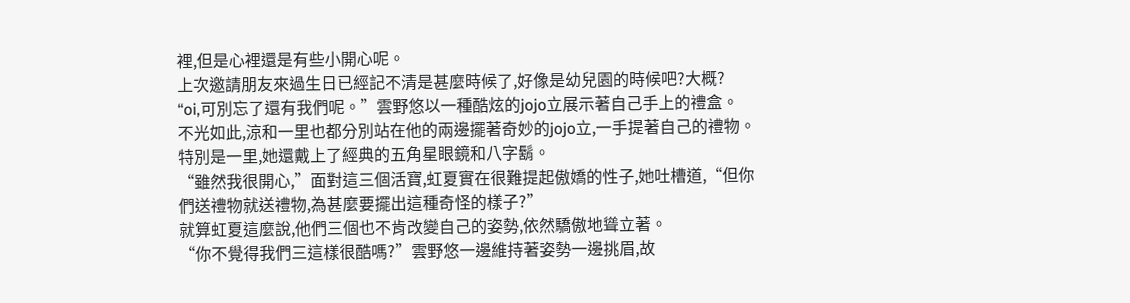裡,但是心裡還是有些小開心呢。
上次邀請朋友來過生日已經記不清是甚麼時候了,好像是幼兒園的時候吧?大概?
“oi,可別忘了還有我們呢。”雲野悠以一種酷炫的jojo立展示著自己手上的禮盒。
不光如此,涼和一里也都分別站在他的兩邊擺著奇妙的jojo立,一手提著自己的禮物。
特別是一里,她還戴上了經典的五角星眼鏡和八字鬍。
“雖然我很開心,”面對這三個活寶,虹夏實在很難提起傲嬌的性子,她吐槽道,“但你們送禮物就送禮物,為甚麼要擺出這種奇怪的樣子?”
就算虹夏這麼說,他們三個也不肯改變自己的姿勢,依然驕傲地聳立著。
“你不覺得我們三這樣很酷嗎?”雲野悠一邊維持著姿勢一邊挑眉,故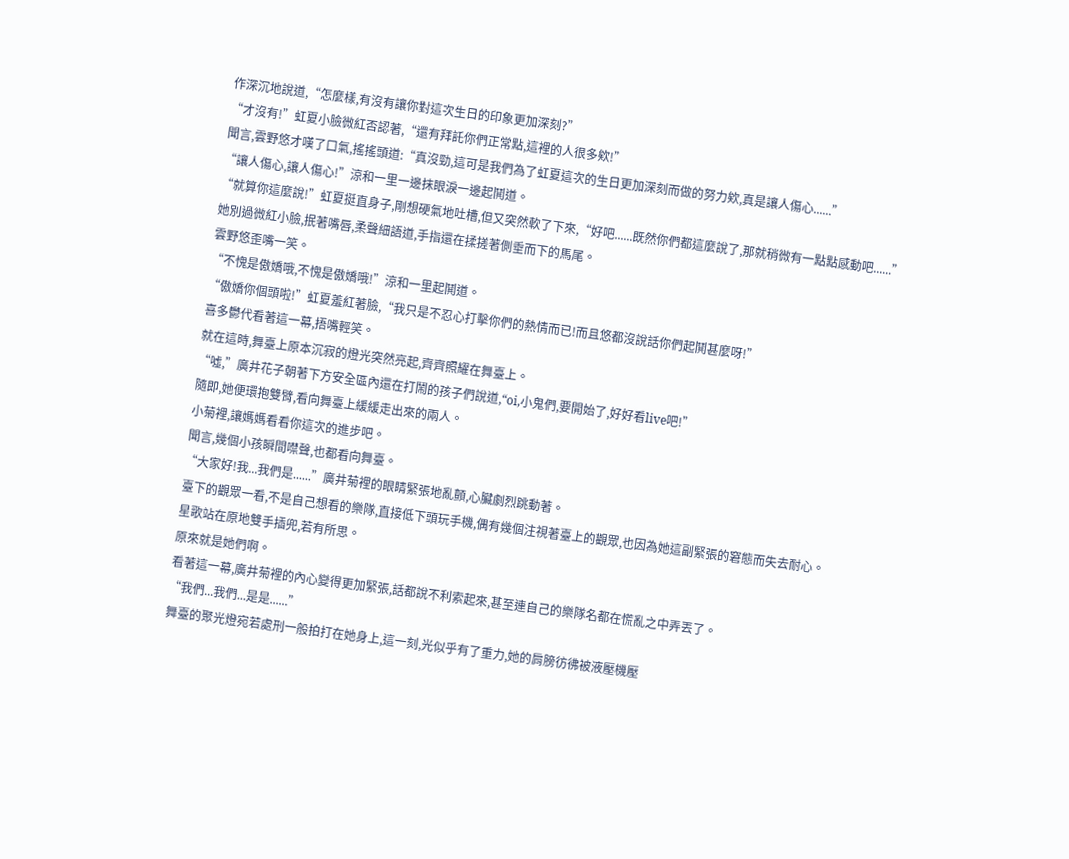作深沉地說道,“怎麼樣,有沒有讓你對這次生日的印象更加深刻?”
“才沒有!”虹夏小臉微紅否認著,“還有拜託你們正常點,這裡的人很多欸!”
聞言,雲野悠才嘆了口氣,搖搖頭道:“真沒勁,這可是我們為了虹夏這次的生日更加深刻而做的努力欸,真是讓人傷心......”
“讓人傷心,讓人傷心!”涼和一里一邊抹眼淚一邊起鬨道。
“就算你這麼說!”虹夏挺直身子,剛想硬氣地吐槽,但又突然軟了下來,“好吧......既然你們都這麼說了,那就稍微有一點點感動吧......”
她別過微紅小臉,抿著嘴唇,柔聲細語道,手指還在揉搓著側垂而下的馬尾。
雲野悠歪嘴一笑。
“不愧是傲嬌哦,不愧是傲嬌哦!”涼和一里起鬨道。
“傲嬌你個頭啦!”虹夏羞紅著臉,“我只是不忍心打擊你們的熱情而已!而且悠都沒說話你們起鬨甚麼呀!”
喜多鬱代看著這一幕,捂嘴輕笑。
就在這時,舞臺上原本沉寂的燈光突然亮起,齊齊照耀在舞臺上。
“噓,”廣井花子朝著下方安全區內還在打鬧的孩子們說道,“oi,小鬼們,要開始了,好好看live吧!”
隨即,她便環抱雙臂,看向舞臺上緩緩走出來的兩人。
小菊裡,讓媽媽看看你這次的進步吧。
聞言,幾個小孩瞬間噤聲,也都看向舞臺。
“大家好!我...我們是......”廣井菊裡的眼睛緊張地亂顫,心臟劇烈跳動著。
臺下的觀眾一看,不是自己想看的樂隊,直接低下頭玩手機,偶有幾個注視著臺上的觀眾,也因為她這副緊張的窘態而失去耐心。
星歌站在原地雙手插兜,若有所思。
原來就是她們啊。
看著這一幕,廣井菊裡的內心變得更加緊張,話都說不利索起來,甚至連自己的樂隊名都在慌亂之中弄丟了。
“我們...我們...是是......”
舞臺的聚光燈宛若處刑一般拍打在她身上,這一刻,光似乎有了重力,她的肩膀彷彿被液壓機壓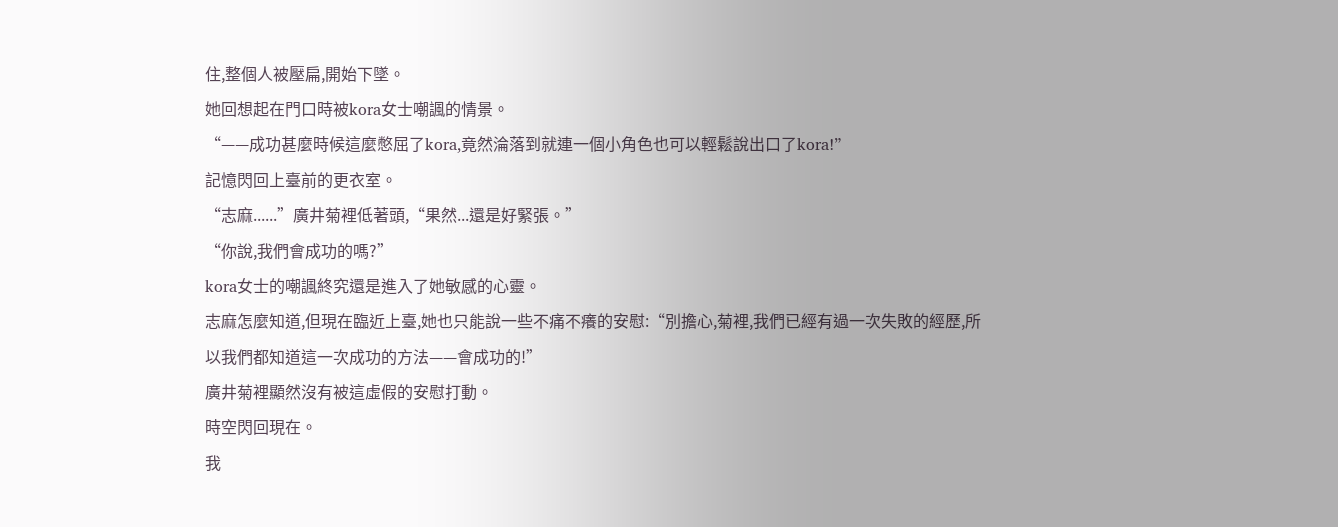住,整個人被壓扁,開始下墜。
她回想起在門口時被kora女士嘲諷的情景。
“——成功甚麼時候這麼憋屈了kora,竟然淪落到就連一個小角色也可以輕鬆說出口了kora!”
記憶閃回上臺前的更衣室。
“志麻......”廣井菊裡低著頭,“果然...還是好緊張。”
“你說,我們會成功的嗎?”
kora女士的嘲諷終究還是進入了她敏感的心靈。
志麻怎麼知道,但現在臨近上臺,她也只能說一些不痛不癢的安慰:“別擔心,菊裡,我們已經有過一次失敗的經歷,所以我們都知道這一次成功的方法——會成功的!”
廣井菊裡顯然沒有被這虛假的安慰打動。
時空閃回現在。
我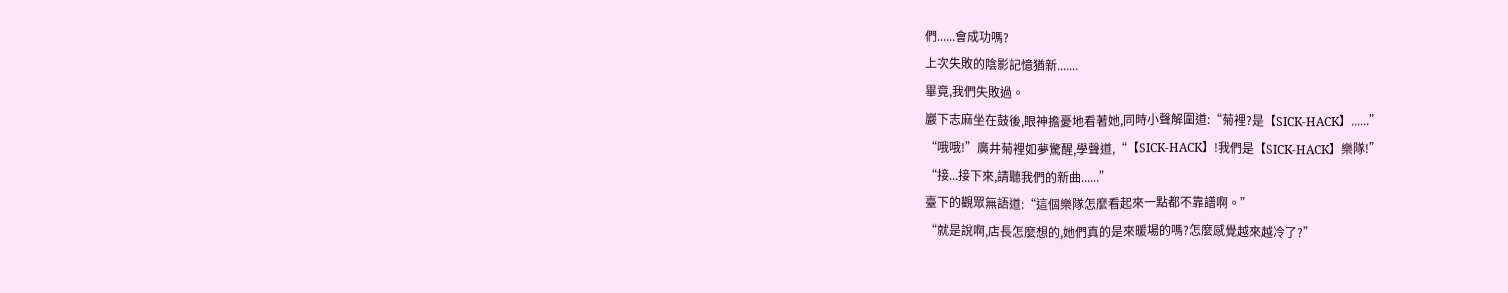們......會成功嗎?
上次失敗的陰影記憶猶新.......
畢竟,我們失敗過。
巖下志麻坐在鼓後,眼神擔憂地看著她,同時小聲解圍道:“菊裡?是【SICK-HACK】......”
“哦哦!”廣井菊裡如夢驚醒,學聲道,“【SICK-HACK】!我們是【SICK-HACK】樂隊!”
“接...接下來,請聽我們的新曲......”
臺下的觀眾無語道:“這個樂隊怎麼看起來一點都不靠譜啊。”
“就是說啊,店長怎麼想的,她們真的是來暖場的嗎?怎麼感覺越來越冷了?”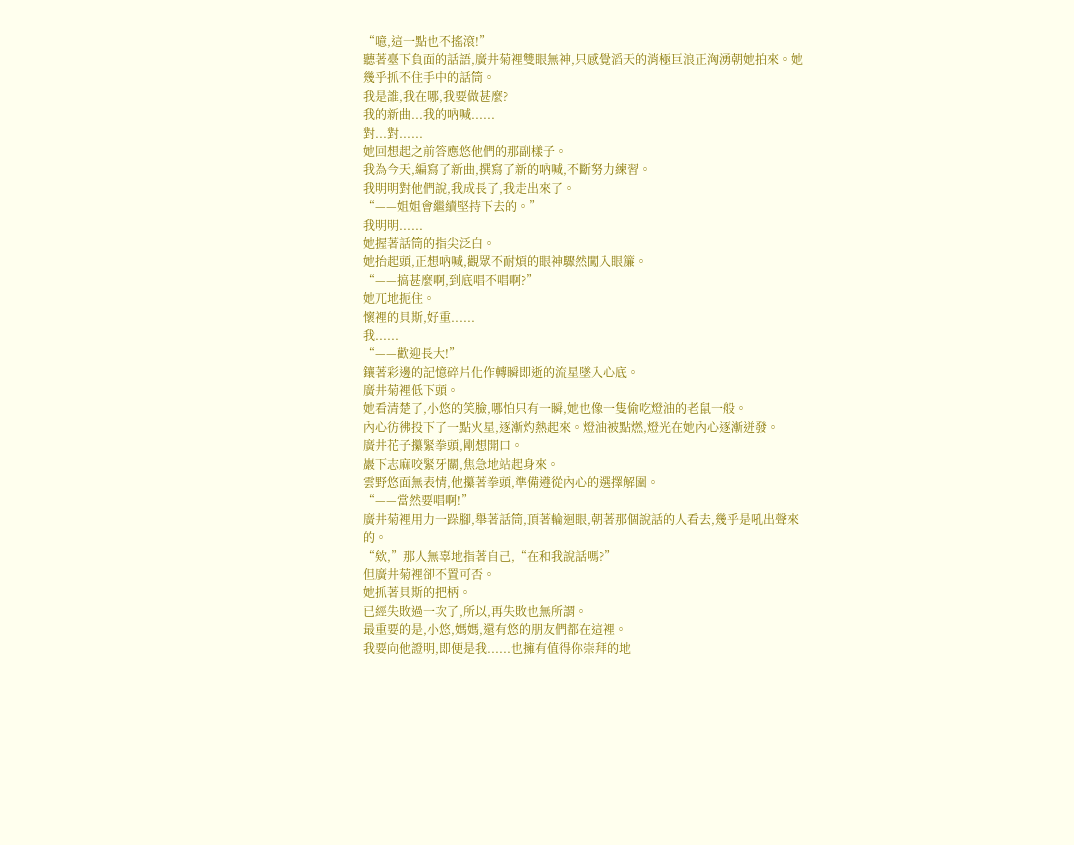“噫,這一點也不搖滾!”
聽著臺下負面的話語,廣井菊裡雙眼無神,只感覺滔天的消極巨浪正洶湧朝她拍來。她幾乎抓不住手中的話筒。
我是誰,我在哪,我要做甚麼?
我的新曲...我的吶喊......
對...對......
她回想起之前答應悠他們的那副樣子。
我為今天,編寫了新曲,撰寫了新的吶喊,不斷努力練習。
我明明對他們說,我成長了,我走出來了。
“——姐姐會繼續堅持下去的。”
我明明......
她握著話筒的指尖泛白。
她抬起頭,正想吶喊,觀眾不耐煩的眼神驟然闖入眼簾。
“——搞甚麼啊,到底唱不唱啊?”
她兀地扼住。
懷裡的貝斯,好重......
我......
“——歡迎長大!”
鑲著彩邊的記憶碎片化作轉瞬即逝的流星墜入心底。
廣井菊裡低下頭。
她看清楚了,小悠的笑臉,哪怕只有一瞬,她也像一隻偷吃燈油的老鼠一般。
內心彷彿投下了一點火星,逐漸灼熱起來。燈油被點燃,燈光在她內心逐漸迸發。
廣井花子攥緊拳頭,剛想開口。
巖下志麻咬緊牙關,焦急地站起身來。
雲野悠面無表情,他攥著拳頭,準備遵從內心的選擇解圍。
“——當然要唱啊!”
廣井菊裡用力一跺腳,舉著話筒,頂著輪迴眼,朝著那個說話的人看去,幾乎是吼出聲來的。
“欸,”那人無辜地指著自己,“在和我說話嗎?”
但廣井菊裡卻不置可否。
她抓著貝斯的把柄。
已經失敗過一次了,所以,再失敗也無所謂。
最重要的是,小悠,媽媽,還有悠的朋友們都在這裡。
我要向他證明,即便是我......也擁有值得你崇拜的地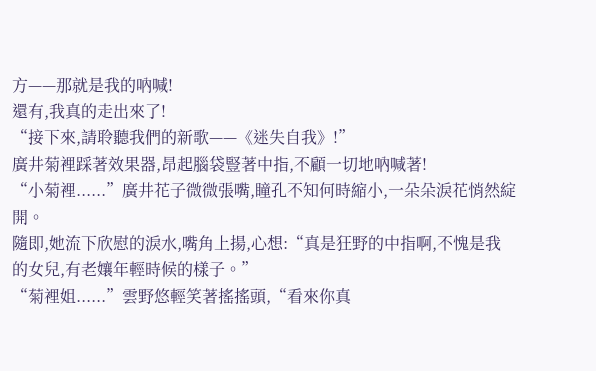方——那就是我的吶喊!
還有,我真的走出來了!
“接下來,請聆聽我們的新歌——《迷失自我》!”
廣井菊裡踩著效果器,昂起腦袋豎著中指,不顧一切地吶喊著!
“小菊裡......”廣井花子微微張嘴,瞳孔不知何時縮小,一朵朵淚花悄然綻開。
隨即,她流下欣慰的淚水,嘴角上揚,心想:“真是狂野的中指啊,不愧是我的女兒,有老孃年輕時候的樣子。”
“菊裡姐......”雲野悠輕笑著搖搖頭,“看來你真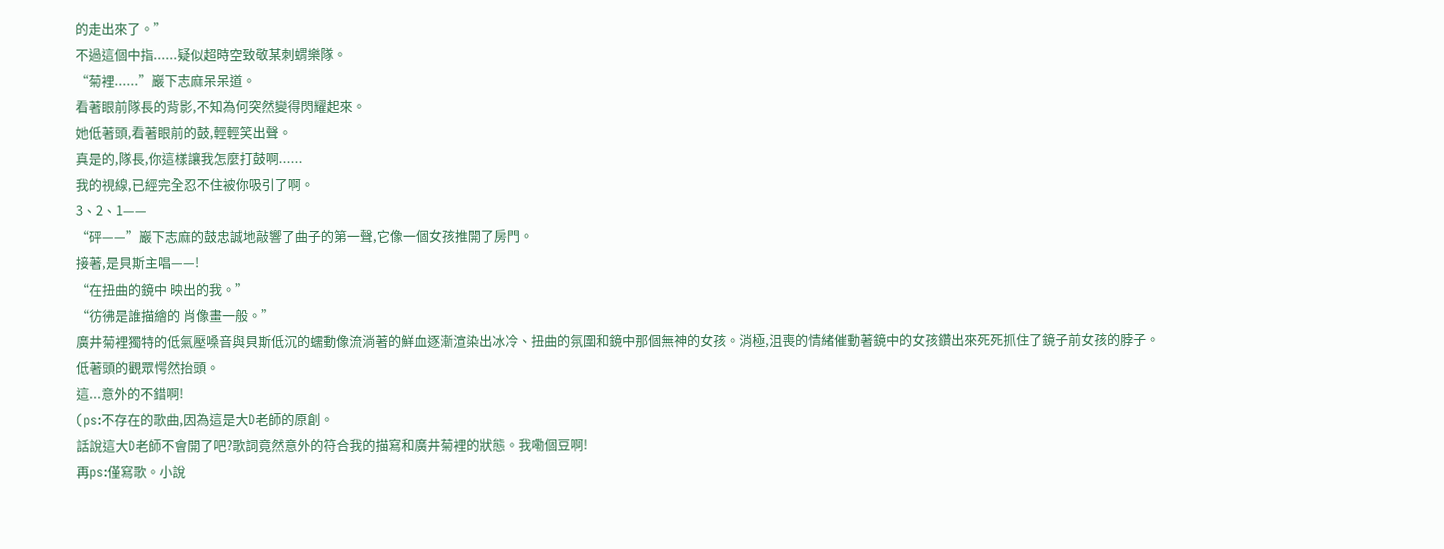的走出來了。”
不過這個中指......疑似超時空致敬某刺蝟樂隊。
“菊裡......”巖下志麻呆呆道。
看著眼前隊長的背影,不知為何突然變得閃耀起來。
她低著頭,看著眼前的鼓,輕輕笑出聲。
真是的,隊長,你這樣讓我怎麼打鼓啊......
我的視線,已經完全忍不住被你吸引了啊。
3、2、1——
“砰——”巖下志麻的鼓忠誠地敲響了曲子的第一聲,它像一個女孩推開了房門。
接著,是貝斯主唱——!
“在扭曲的鏡中 映出的我。”
“彷彿是誰描繪的 肖像畫一般。”
廣井菊裡獨特的低氣壓嗓音與貝斯低沉的蠕動像流淌著的鮮血逐漸渲染出冰冷、扭曲的氛圍和鏡中那個無神的女孩。消極,沮喪的情緒催動著鏡中的女孩鑽出來死死抓住了鏡子前女孩的脖子。
低著頭的觀眾愕然抬頭。
這...意外的不錯啊!
(ps:不存在的歌曲,因為這是大D老師的原創。
話說這大D老師不會開了吧?歌詞竟然意外的符合我的描寫和廣井菊裡的狀態。我嘞個豆啊!
再ps:僅寫歌。小說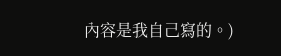內容是我自己寫的。)